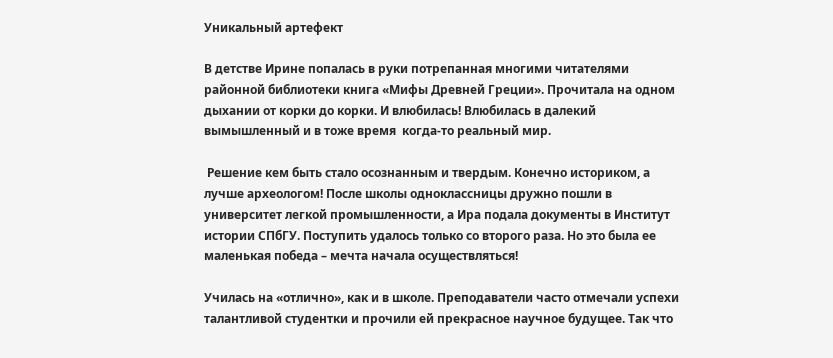Уникальный артефект

В детстве Ирине попалась в руки потрепанная многими читателями районной библиотеки книга «Мифы Древней Греции». Прочитала на одном дыхании от корки до корки. И влюбилась! Влюбилась в далекий вымышленный и в тоже время  когда-то реальный мир.

 Решение кем быть стало осознанным и твердым. Конечно историком, а лучше археологом! После школы одноклассницы дружно пошли в университет легкой промышленности, а Ира подала документы в Институт истории СПбГУ. Поступить удалось только со второго раза. Но это была ее маленькая победа – мечта начала осуществляться!

Училась на «отлично», как и в школе. Преподаватели часто отмечали успехи талантливой студентки и прочили ей прекрасное научное будущее. Так что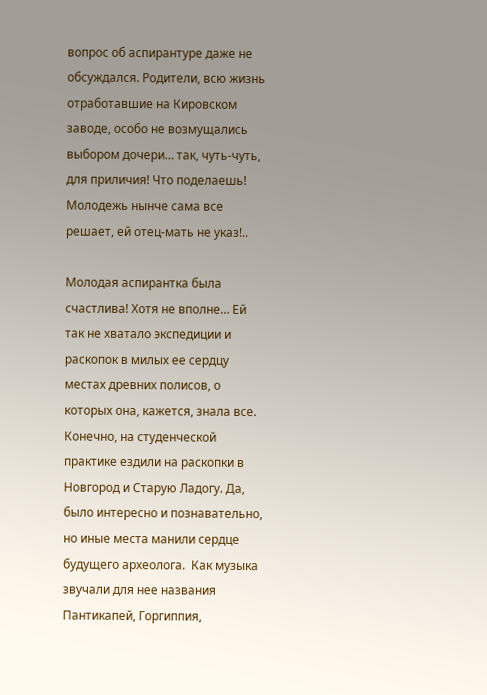вопрос об аспирантуре даже не обсуждался. Родители, всю жизнь отработавшие на Кировском заводе, особо не возмущались выбором дочери… так, чуть-чуть, для приличия! Что поделаешь! Молодежь нынче сама все решает, ей отец-мать не указ!..

Молодая аспирантка была счастлива! Хотя не вполне… Ей так не хватало экспедиции и раскопок в милых ее сердцу местах древних полисов, о которых она, кажется, знала все. Конечно, на студенческой практике ездили на раскопки в Новгород и Старую Ладогу. Да, было интересно и познавательно, но иные места манили сердце будущего археолога.  Как музыка звучали для нее названия Пантикапей, Горгиппия,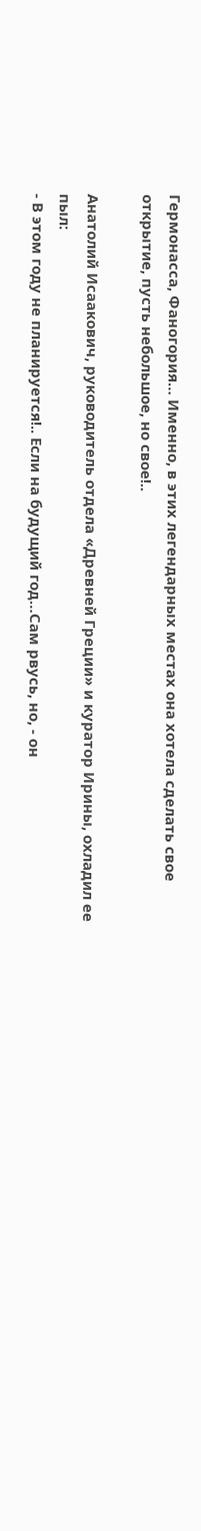Гермонасса, Фаногория… Именно, в этих легендарных местах она хотела сделать свое открытие, пусть небольшое, но свое!..

Анатолий Исаакович, руководитель отдела «Древней Греции» и куратор Ирины, охладил ее пыл:
- В этом году не планируется!.. Если на будущий год…Сам рвусь, но, - он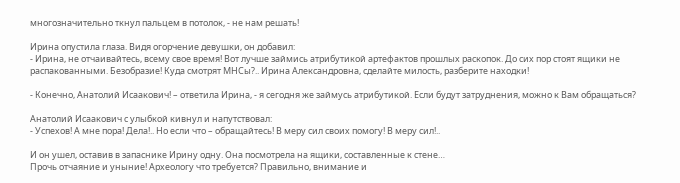многозначительно ткнул пальцем в потолок, - не нам решать!

Ирина опустила глаза. Видя огорчение девушки, он добавил:
- Ирина, не отчаивайтесь, всему свое время! Вот лучше займись атрибутикой артефактов прошлых раскопок. До сих пор стоят ящики не распакованными. Безобразие! Куда смотрят МНСы?.. Ирина Александровна, сделайте милость, разберите находки!

- Конечно, Анатолий Исаакович! – ответила Ирина, - я сегодня же займусь атрибутикой. Если будут затруднения, можно к Вам обращаться?

Анатолий Исаакович с улыбкой кивнул и напутствовал:
- Успехов! А мне пора! Дела!.. Но если что – обращайтесь! В меру сил своих помогу! В меру сил!..

И он ушел, оставив в запаснике Ирину одну. Она посмотрела на ящики, составленные к стене…
Прочь отчаяние и уныние! Археологу что требуется? Правильно, внимание и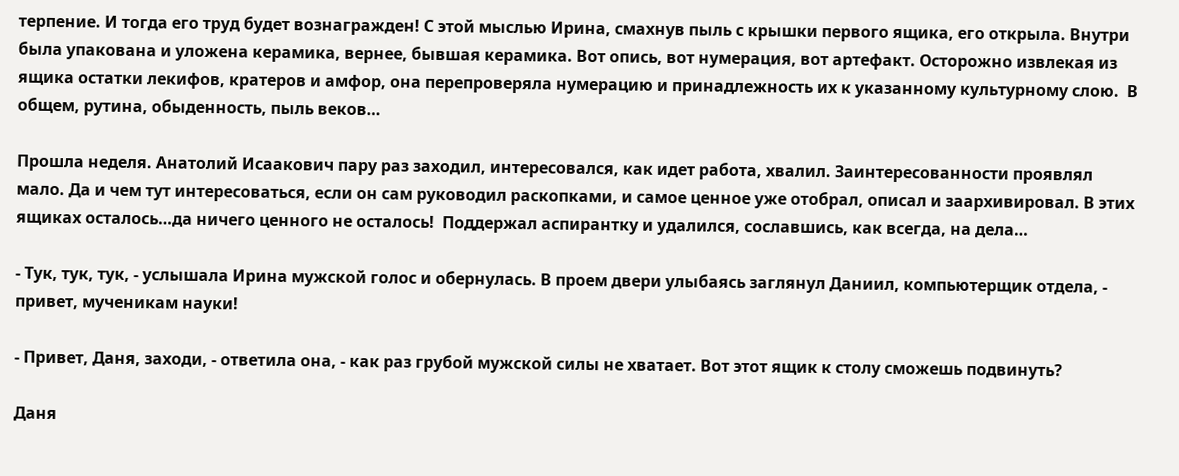терпение. И тогда его труд будет вознагражден! С этой мыслью Ирина, смахнув пыль с крышки первого ящика, его открыла. Внутри была упакована и уложена керамика, вернее, бывшая керамика. Вот опись, вот нумерация, вот артефакт. Осторожно извлекая из ящика остатки лекифов, кратеров и амфор, она перепроверяла нумерацию и принадлежность их к указанному культурному слою.  В общем, рутина, обыденность, пыль веков…

Прошла неделя. Анатолий Исаакович пару раз заходил, интересовался, как идет работа, хвалил. Заинтересованности проявлял мало. Да и чем тут интересоваться, если он сам руководил раскопками, и самое ценное уже отобрал, описал и заархивировал. В этих ящиках осталось…да ничего ценного не осталось!  Поддержал аспирантку и удалился, сославшись, как всегда, на дела…

- Тук, тук, тук, - услышала Ирина мужской голос и обернулась. В проем двери улыбаясь заглянул Даниил, компьютерщик отдела, - привет, мученикам науки!

- Привет, Даня, заходи, - ответила она, - как раз грубой мужской силы не хватает. Вот этот ящик к столу сможешь подвинуть?

Даня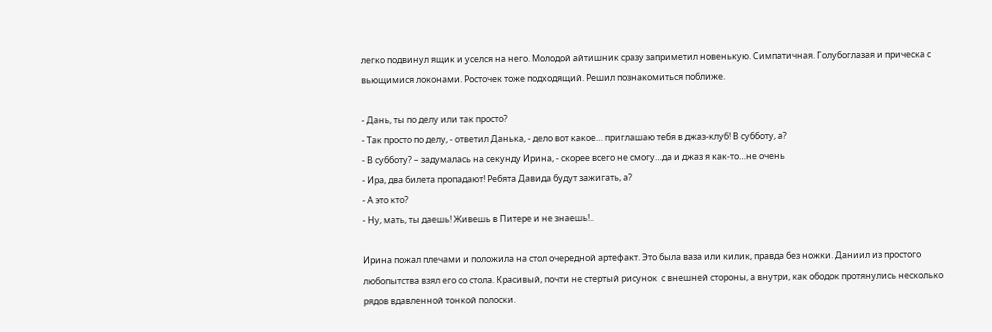легко подвинул ящик и уселся на него. Молодой айтишник сразу заприметил новенькую. Симпатичная. Голубоглазая и прическа с вьющимися локонами. Росточек тоже подходящий. Решил познакомиться поближе.

- Дань, ты по делу или так просто?
- Так просто по делу, - ответил Данька, - дело вот какое… приглашаю тебя в джаз-клуб! В субботу, а?
- В субботу? – задумалась на секунду Ирина, - скорее всего не смогу…да и джаз я как-то…не очень
- Ира, два билета пропадают! Ребята Давида будут зажигать, а?
- А это кто?
- Ну, мать, ты даешь! Живешь в Питере и не знаешь!..

Ирина пожал плечами и положила на стол очередной артефакт. Это была ваза или килик, правда без ножки. Даниил из простого любопытства взял его со стола. Красивый, почти не стертый рисунок  с внешней стороны, а внутри, как ободок протянулись несколько рядов вдавленной тонкой полоски.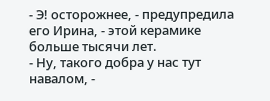- Э! осторожнее, - предупредила его Ирина, - этой керамике больше тысячи лет.
- Ну, такого добра у нас тут навалом, -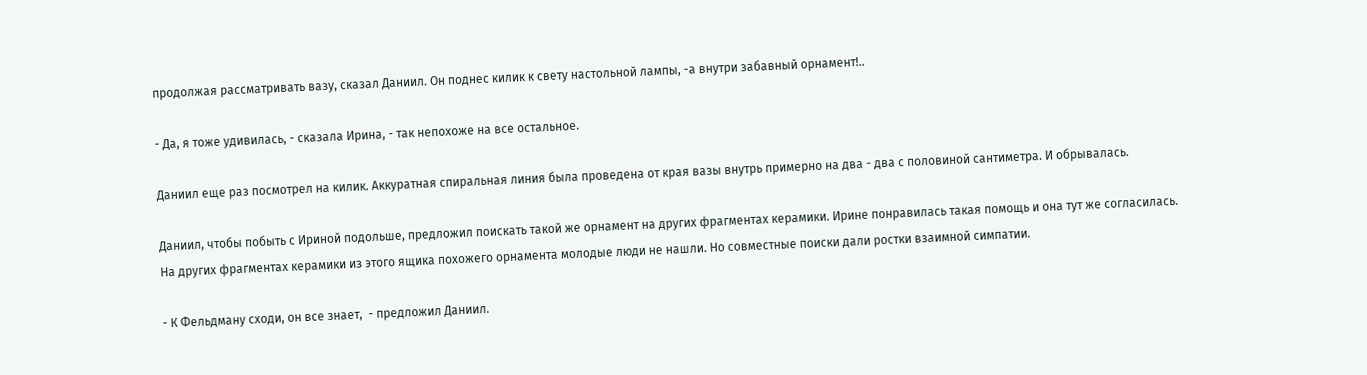продолжая рассматривать вазу, сказал Даниил. Он поднес килик к свету настольной лампы, -а внутри забавный орнамент!..

- Да, я тоже удивилась, - сказала Ирина, - так непохоже на все остальное.

Даниил еще раз посмотрел на килик. Аккуратная спиральная линия была проведена от края вазы внутрь примерно на два - два с половиной сантиметра. И обрывалась.

Даниил, чтобы побыть с Ириной подольше, предложил поискать такой же орнамент на других фрагментах керамики. Ирине понравилась такая помощь и она тут же согласилась.
На других фрагментах керамики из этого ящика похожего орнамента молодые люди не нашли. Но совместные поиски дали ростки взаимной симпатии.

- К Фельдману сходи, он все знает,  - предложил Даниил.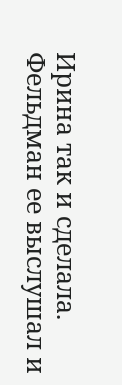Ирина так и сделала. Фельдман ее выслушал и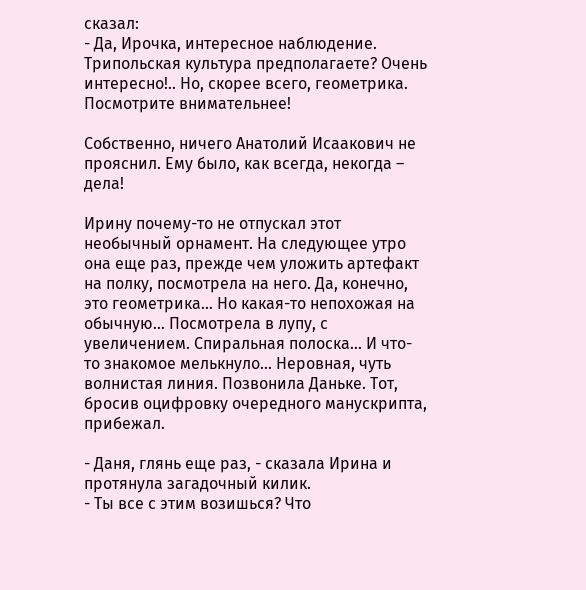сказал:
- Да, Ирочка, интересное наблюдение. Трипольская культура предполагаете? Очень интересно!.. Но, скорее всего, геометрика. Посмотрите внимательнее!

Собственно, ничего Анатолий Исаакович не прояснил. Ему было, как всегда, некогда – дела!

Ирину почему-то не отпускал этот необычный орнамент. На следующее утро она еще раз, прежде чем уложить артефакт на полку, посмотрела на него. Да, конечно, это геометрика… Но какая-то непохожая на обычную… Посмотрела в лупу, с увеличением. Спиральная полоска… И что-то знакомое мелькнуло... Неровная, чуть волнистая линия. Позвонила Даньке. Тот, бросив оцифровку очередного манускрипта, прибежал.

- Даня, глянь еще раз, - сказала Ирина и протянула загадочный килик.
- Ты все с этим возишься? Что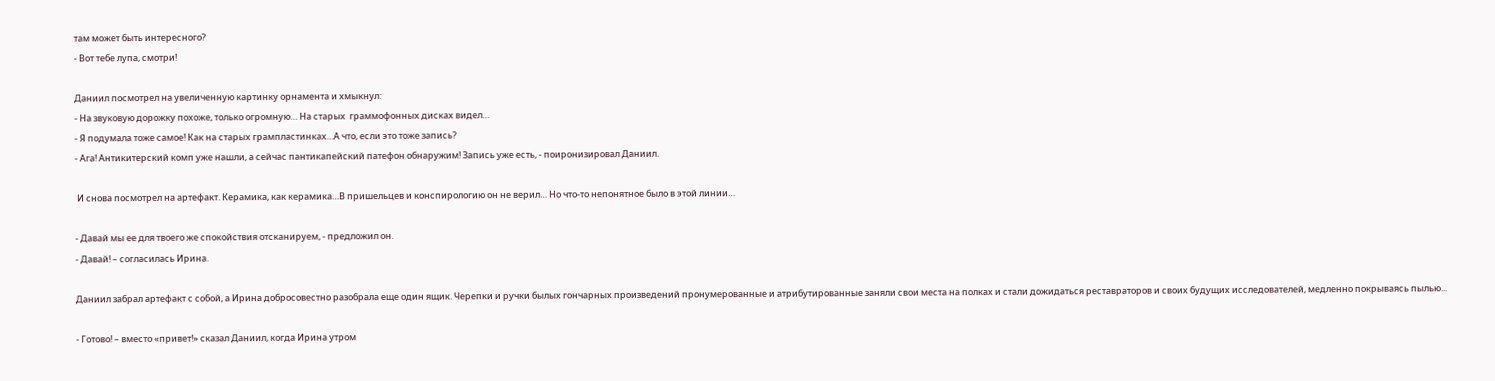там может быть интересного?
- Вот тебе лупа, смотри!

Даниил посмотрел на увеличенную картинку орнамента и хмыкнул:
- На звуковую дорожку похоже, только огромную… На старых  граммофонных дисках видел…
- Я подумала тоже самое! Как на старых грампластинках…А что, если это тоже запись?
- Ага! Антикитерский комп уже нашли, а сейчас пантикапейский патефон обнаружим! Запись уже есть, - поиронизировал Даниил.

 И снова посмотрел на артефакт. Керамика, как керамика…В пришельцев и конспирологию он не верил… Но что-то непонятное было в этой линии…

- Давай мы ее для твоего же спокойствия отсканируем, - предложил он.
- Давай! – согласилась Ирина.

Даниил забрал артефакт с собой, а Ирина добросовестно разобрала еще один ящик. Черепки и ручки былых гончарных произведений пронумерованные и атрибутированные заняли свои места на полках и стали дожидаться реставраторов и своих будущих исследователей, медленно покрываясь пылью...

- Готово! – вместо «привет!» сказал Даниил, когда Ирина утром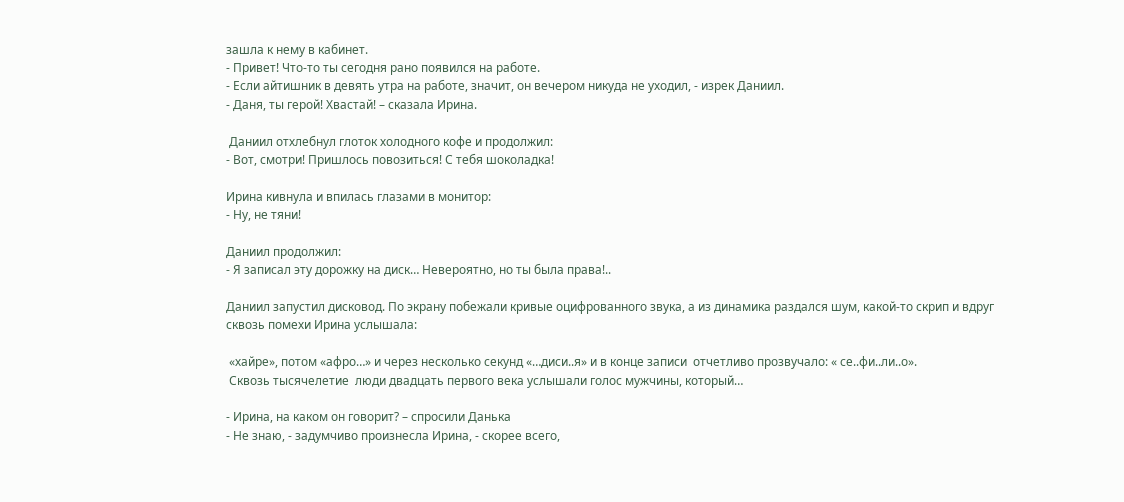зашла к нему в кабинет.
- Привет! Что-то ты сегодня рано появился на работе.
- Если айтишник в девять утра на работе, значит, он вечером никуда не уходил, - изрек Даниил.
- Даня, ты герой! Хвастай! – сказала Ирина.

 Даниил отхлебнул глоток холодного кофе и продолжил:
- Вот, смотри! Пришлось повозиться! С тебя шоколадка!

Ирина кивнула и впилась глазами в монитор:
- Ну, не тяни!

Даниил продолжил:
- Я записал эту дорожку на диск… Невероятно, но ты была права!..

Даниил запустил дисковод. По экрану побежали кривые оцифрованного звука, а из динамика раздался шум, какой-то скрип и вдруг сквозь помехи Ирина услышала:

 «хайре», потом «афро…» и через несколько секунд «…диси..я» и в конце записи  отчетливо прозвучало: « се..фи..ли..о».
 Сквозь тысячелетие  люди двадцать первого века услышали голос мужчины, который…

- Ирина, на каком он говорит? – спросили Данька
- Не знаю, - задумчиво произнесла Ирина, - скорее всего,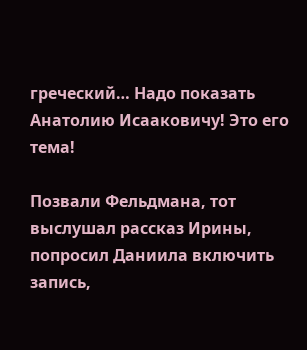греческий… Надо показать Анатолию Исааковичу! Это его тема!

Позвали Фельдмана, тот выслушал рассказ Ирины, попросил Даниила включить запись,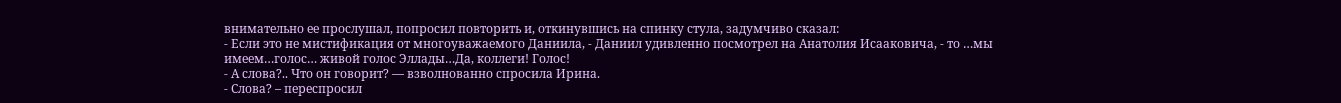внимательно ее прослушал, попросил повторить и, откинувшись на спинку стула, задумчиво сказал:
- Если это не мистификация от многоуважаемого Даниила, - Даниил удивленно посмотрел на Анатолия Исааковича, - то …мы имеем…голос… живой голос Эллады…Да, коллеги! Голос!
- А слова?.. Что он говорит? — взволнованно спросила Ирина.
- Слова? – переспросил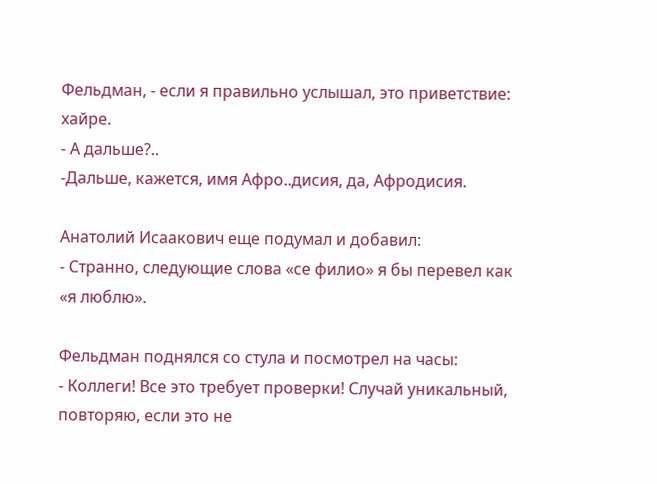Фельдман, - если я правильно услышал, это приветствие: хайре.
- А дальше?..
-Дальше, кажется, имя Афро..дисия, да, Афродисия.

Анатолий Исаакович еще подумал и добавил:
- Странно, следующие слова «се филио» я бы перевел как «я люблю».

Фельдман поднялся со стула и посмотрел на часы:
- Коллеги! Все это требует проверки! Случай уникальный, повторяю, если это не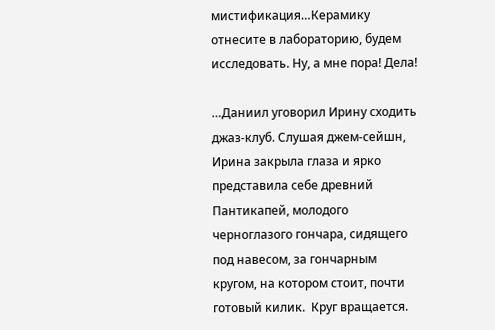мистификация…Керамику отнесите в лабораторию, будем исследовать. Ну, а мне пора! Дела!

…Даниил уговорил Ирину сходить джаз-клуб. Слушая джем-сейшн, Ирина закрыла глаза и ярко представила себе древний Пантикапей, молодого черноглазого гончара, сидящего под навесом, за гончарным кругом, на котором стоит, почти готовый килик.  Круг вращается.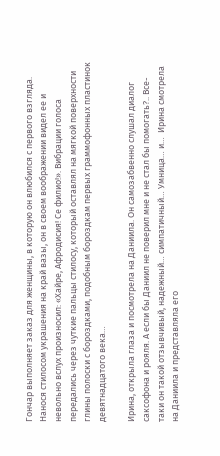Гончар выполняет заказ для женщины, в которую он влюбился с первого взгляда. Нанося стилосом украшения на край вазы, он в своем воображении видел ее и невольно вслух произносил: «Хайре, Афродисия! Се филио!». Вибрации голоса передались через чуткие пальцы стилосу, который оставлял на мягкой поверхности глины полоски с бороздками, подобным бороздкам первых граммофонных пластинок девятнадцатого века…

Ирина, открыла глаза и посмотрела на Даниила. Он самозабвенно слушал диалог саксофона и рояля. А если бы Даниил не поверил мне и не стал бы помогать?.. Все-таки он такой отзывчивый, надежный… симпатичный… Умница… и…  Ирина смотрела на Даниила и представляла его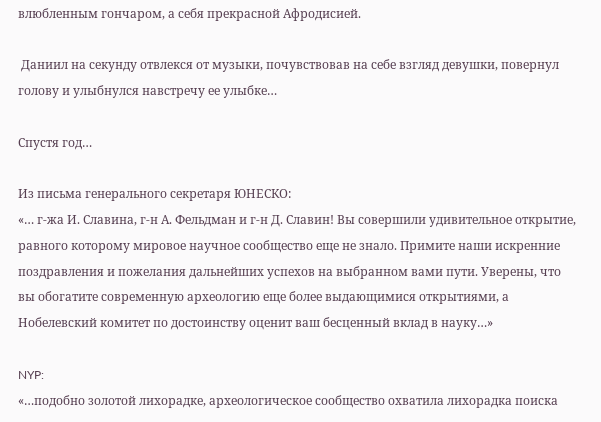влюбленным гончаром, а себя прекрасной Афродисией.

 Даниил на секунду отвлекся от музыки, почувствовав на себе взгляд девушки, повернул голову и улыбнулся навстречу ее улыбке…

Спустя год…

Из письма генерального секретаря ЮНЕСКО:
«… г-жа И. Славина, г-н А. Фельдман и г-н Д. Славин! Вы совершили удивительное открытие, равного которому мировое научное сообщество еще не знало. Примите наши искренние поздравления и пожелания дальнейших успехов на выбранном вами пути. Уверены, что вы обогатите современную археологию еще более выдающимися открытиями, а Нобелевский комитет по достоинству оценит ваш бесценный вклад в науку…»

NYP:
«…подобно золотой лихорадке, археологическое сообщество охватила лихорадка поиска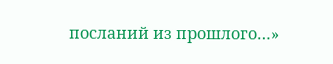посланий из прошлого…»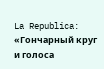La Republica:
«Гончарный круг и голоса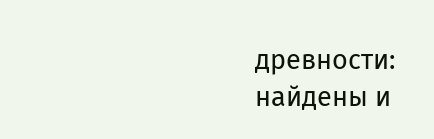древности: найдены и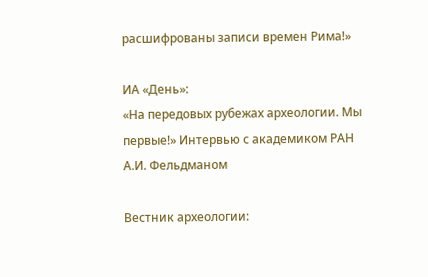расшифрованы записи времен Рима!»

ИА «День»:
«На передовых рубежах археологии. Мы первые!» Интервью с академиком РАН А.И. Фельдманом

Вестник археологии: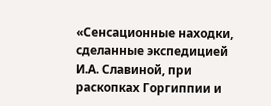«Сенсационные находки, сделанные экспедицией И.А. Славиной, при раскопках Горгиппии и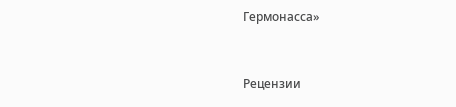Гермонасса»


Рецензии